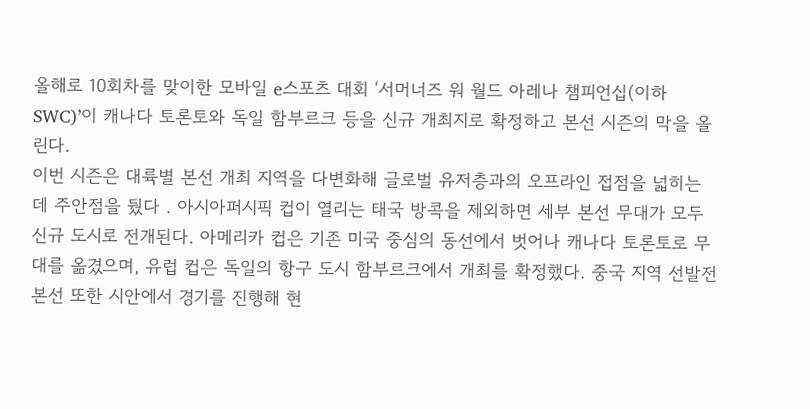올해로 10회차를 맞이한 모바일 e스포츠 대회 ‘서머너즈 워 월드 아레나 챔피언십(이하 SWC)’이 캐나다 토론토와 독일 함부르크 등을 신규 개최지로 확정하고 본선 시즌의 막을 올린다.
이번 시즌은 대륙별 본선 개최 지역을 다변화해 글로벌 유저층과의 오프라인 접점을 넓히는 데 주안점을 뒀다 . 아시아퍼시픽 컵이 열리는 태국 방콕을 제외하면 세부 본선 무대가 모두 신규 도시로 전개된다. 아메리카 컵은 기존 미국 중심의 동선에서 벗어나 캐나다 토론토로 무대를 옮겼으며, 유럽 컵은 독일의 항구 도시 함부르크에서 개최를 확정했다. 중국 지역 선발전 본선 또한 시안에서 경기를 진행해 현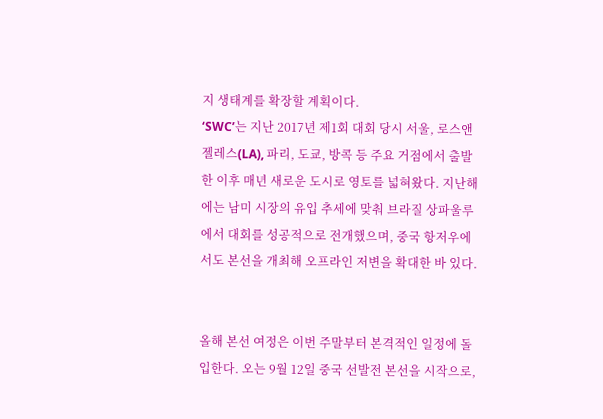지 생태계를 확장할 계획이다.
‘SWC’는 지난 2017년 제1회 대회 당시 서울, 로스앤젤레스(LA), 파리, 도쿄, 방콕 등 주요 거점에서 출발한 이후 매년 새로운 도시로 영토를 넓혀왔다. 지난해에는 남미 시장의 유입 추세에 맞춰 브라질 상파울루에서 대회를 성공적으로 전개했으며, 중국 항저우에서도 본선을 개최해 오프라인 저변을 확대한 바 있다.


올해 본선 여정은 이번 주말부터 본격적인 일정에 돌입한다. 오는 9월 12일 중국 선발전 본선을 시작으로,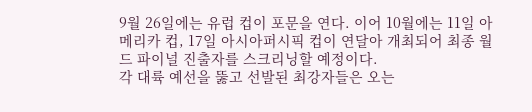9월 26일에는 유럽 컵이 포문을 연다. 이어 10월에는 11일 아메리카 컵, 17일 아시아퍼시픽 컵이 연달아 개최되어 최종 월드 파이널 진출자를 스크리닝할 예정이다.
각 대륙 예선을 뚫고 선발된 최강자들은 오는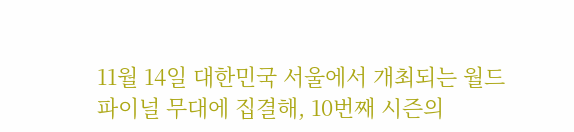11월 14일 대한민국 서울에서 개최되는 월드 파이널 무대에 집결해, 10번째 시즌의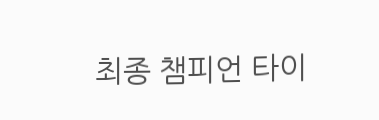최종 챔피언 타이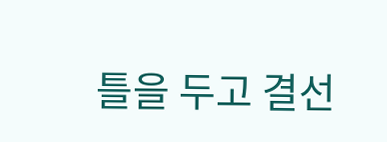틀을 두고 결선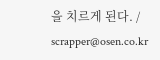을 치르게 된다. / scrapper@osen.co.kr